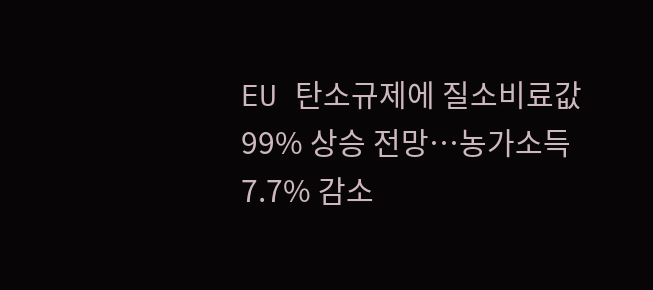EU 탄소규제에 질소비료값 99% 상승 전망…농가소득 7.7% 감소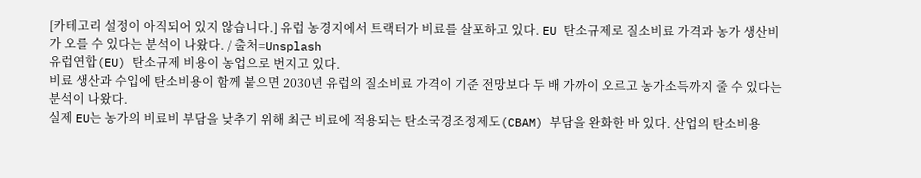[카테고리 설정이 아직되어 있지 않습니다.] 유럽 농경지에서 트랙터가 비료를 살포하고 있다. EU 탄소규제로 질소비료 가격과 농가 생산비가 오를 수 있다는 분석이 나왔다. / 출처=Unsplash
유럽연합(EU) 탄소규제 비용이 농업으로 번지고 있다.
비료 생산과 수입에 탄소비용이 함께 붙으면 2030년 유럽의 질소비료 가격이 기준 전망보다 두 배 가까이 오르고 농가소득까지 줄 수 있다는 분석이 나왔다.
실제 EU는 농가의 비료비 부담을 낮추기 위해 최근 비료에 적용되는 탄소국경조정제도(CBAM) 부담을 완화한 바 있다. 산업의 탄소비용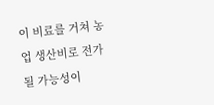이 비료를 거쳐 농업 생산비로 전가될 가능성이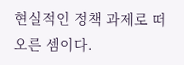현실적인 정책 과제로 떠오른 셈이다.